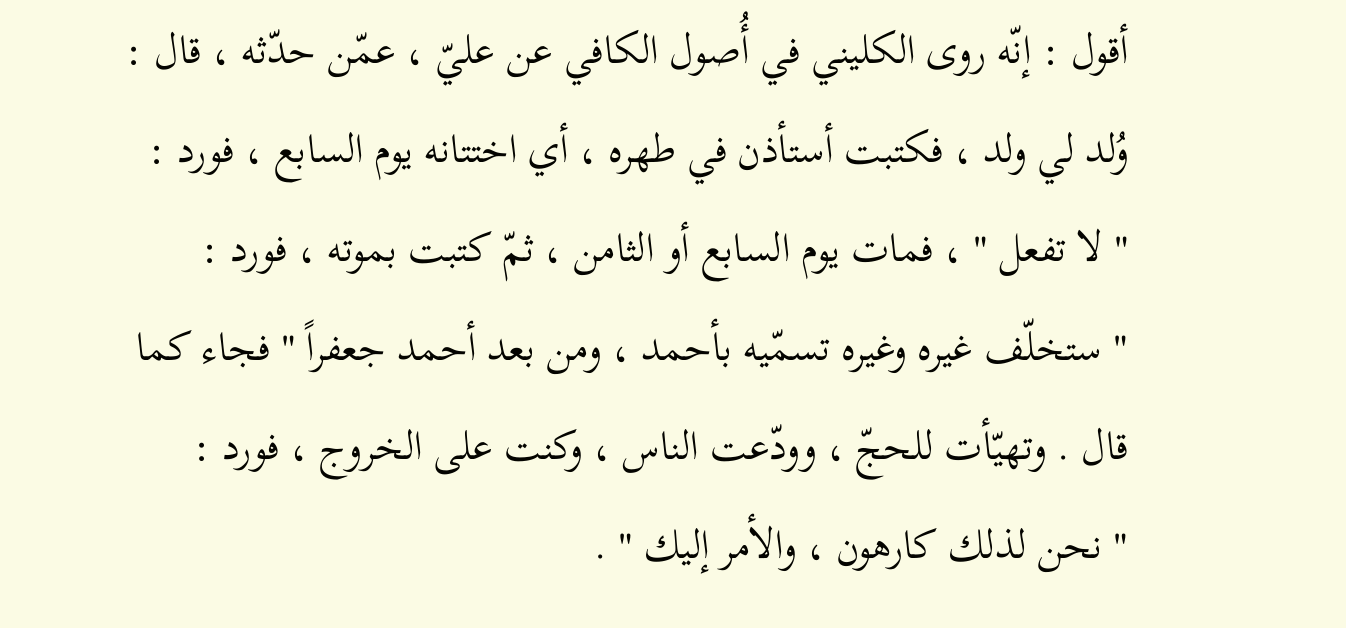أقول : إنّه روى الكليني في أُصول الكافي عن عليّ ، عمّن حدّثه ، قال :
وُلد لي ولد ، فكتبت أستأذن في طهره ، أي اختتانه يوم السابع ، فورد :
" لا تفعل " ، فمات يوم السابع أو الثامن ، ثمّ كتبت بموته ، فورد :
" ستخلّف غيره وغيره تسمّيه بأحمد ، ومن بعد أحمد جعفراً " فجاء كما
قال . وتهيّأت للحجّ ، وودّعت الناس ، وكنت على الخروج ، فورد :
" نحن لذلك كارهون ، والأمر إليك " .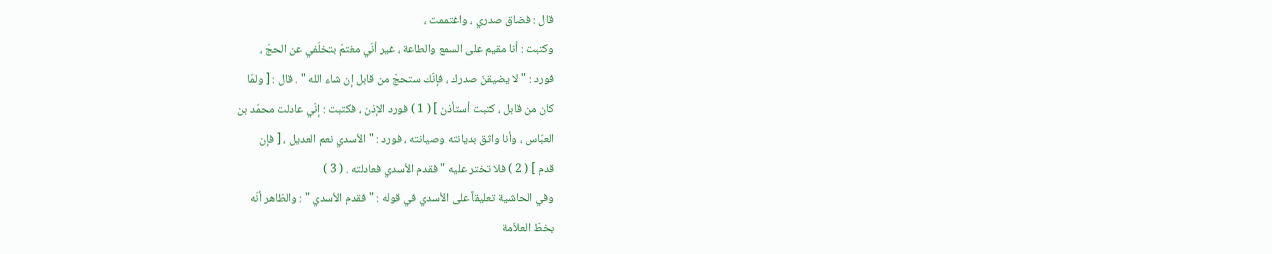قال : فضاق صدري ، واغتممت ،
وكتبت : أنا مقيم على السمع والطاعة ، غير أنّي مغتمّ بتخلّفي عن الحجّ ،
فورد : " لا يضيقنّ صدرك ، فإنّك ستحجّ من قابل إن شاء الله " . قال : [ ولمّا
كان من قابل ، كتبت أستأذن ] ( 1 ) فورد الإذن ، فكتبت : إنّي عادلت محمّد بن
العبّاس ، وأنا واثق بديانته وصيانته ، فورد : " الأسدي نعم العديل ، [ فإن
قدم ] ( 2 ) فلا تختر عليه " فقدم الأسدي فعادلته . ( 3 )
وفي الحاشية تعليقاً على الأسدي في قوله : " فقدم الأسدي " : والظاهر أنّه
بخطّ العلاّمة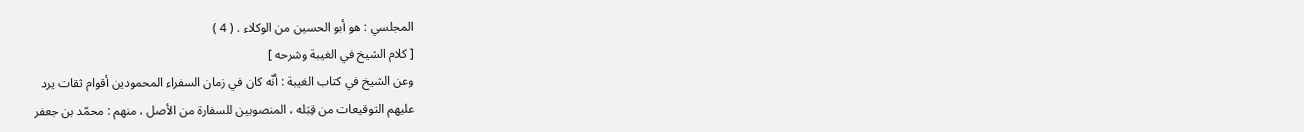المجلسي : هو أبو الحسين من الوكلاء . ( 4 )
[ كلام الشيخ في الغيبة وشرحه ]
وعن الشيخ في كتاب الغيبة : أنّه كان في زمان السفراء المحمودين أقوام ثقات يرد
عليهم التوقيعات من قِبَله ، المنصوبين للسفارة من الأصل ، منهم : محمّد بن جعفر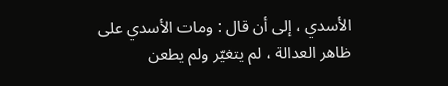الأسدي ، إلى أن قال : ومات الأسدي على ظاهر العدالة ، لم يتغيّر ولم يطعن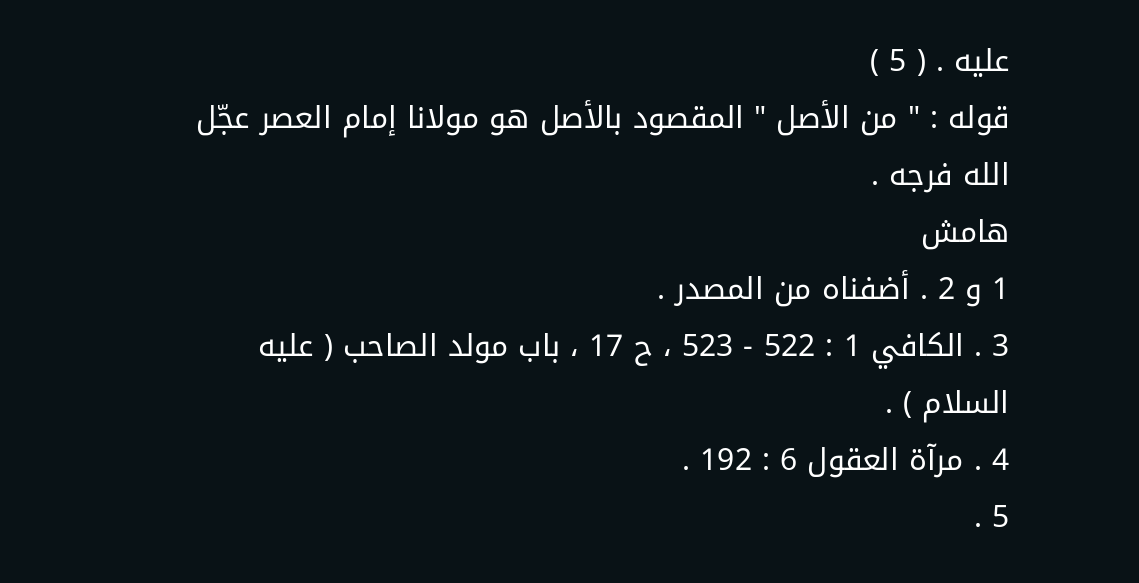عليه . ( 5 )
قوله : " من الأصل " المقصود بالأصل هو مولانا إمام العصر عجّل الله فرجه .
هامش
1 و 2 . أضفناه من المصدر .
3 . الكافي 1 : 522 - 523 ، ح 17 ، باب مولد الصاحب ( عليه السلام ) .
4 . مرآة العقول 6 : 192 .
5 .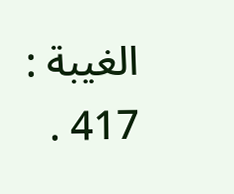الغيبة : 417 .